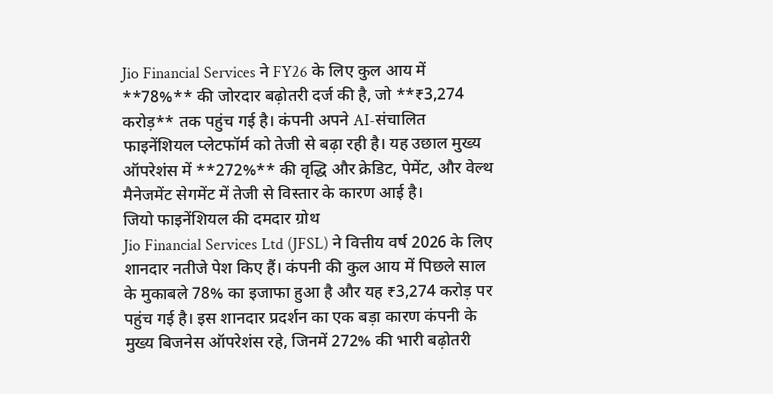Jio Financial Services ने FY26 के लिए कुल आय में **78%** की जोरदार बढ़ोतरी दर्ज की है, जो **₹3,274 करोड़** तक पहुंच गई है। कंपनी अपने AI-संचालित फाइनेंशियल प्लेटफॉर्म को तेजी से बढ़ा रही है। यह उछाल मुख्य ऑपरेशंस में **272%** की वृद्धि और क्रेडिट, पेमेंट, और वेल्थ मैनेजमेंट सेगमेंट में तेजी से विस्तार के कारण आई है।
जियो फाइनेंशियल की दमदार ग्रोथ
Jio Financial Services Ltd (JFSL) ने वित्तीय वर्ष 2026 के लिए शानदार नतीजे पेश किए हैं। कंपनी की कुल आय में पिछले साल के मुकाबले 78% का इजाफा हुआ है और यह ₹3,274 करोड़ पर पहुंच गई है। इस शानदार प्रदर्शन का एक बड़ा कारण कंपनी के मुख्य बिजनेस ऑपरेशंस रहे, जिनमें 272% की भारी बढ़ोतरी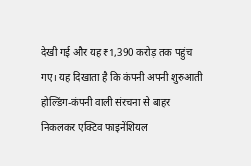देखी गई और यह ₹1,390 करोड़ तक पहुंच गए। यह दिखाता है कि कंपनी अपनी शुरुआती होल्डिंग-कंपनी वाली संरचना से बाहर निकलकर एक्टिव फाइनेंशियल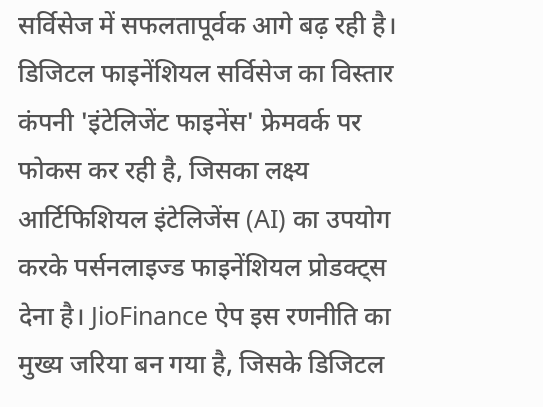सर्विसेज में सफलतापूर्वक आगे बढ़ रही है।
डिजिटल फाइनेंशियल सर्विसेज का विस्तार
कंपनी 'इंटेलिजेंट फाइनेंस' फ्रेमवर्क पर फोकस कर रही है, जिसका लक्ष्य आर्टिफिशियल इंटेलिजेंस (AI) का उपयोग करके पर्सनलाइज्ड फाइनेंशियल प्रोडक्ट्स देना है। JioFinance ऐप इस रणनीति का मुख्य जरिया बन गया है, जिसके डिजिटल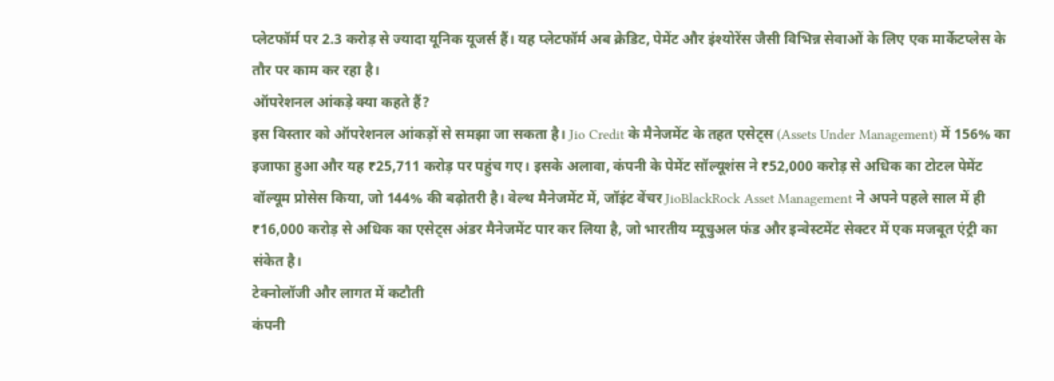प्लेटफॉर्म पर 2.3 करोड़ से ज्यादा यूनिक यूजर्स हैं। यह प्लेटफॉर्म अब क्रेडिट, पेमेंट और इंश्योरेंस जैसी विभिन्न सेवाओं के लिए एक मार्केटप्लेस के तौर पर काम कर रहा है।
ऑपरेशनल आंकड़े क्या कहते हैं?
इस विस्तार को ऑपरेशनल आंकड़ों से समझा जा सकता है। Jio Credit के मैनेजमेंट के तहत एसेट्स (Assets Under Management) में 156% का इजाफा हुआ और यह ₹25,711 करोड़ पर पहुंच गए। इसके अलावा, कंपनी के पेमेंट सॉल्यूशंस ने ₹52,000 करोड़ से अधिक का टोटल पेमेंट वॉल्यूम प्रोसेस किया, जो 144% की बढ़ोतरी है। वेल्थ मैनेजमेंट में, जॉइंट वेंचर JioBlackRock Asset Management ने अपने पहले साल में ही ₹16,000 करोड़ से अधिक का एसेट्स अंडर मैनेजमेंट पार कर लिया है, जो भारतीय म्यूचुअल फंड और इन्वेस्टमेंट सेक्टर में एक मजबूत एंट्री का संकेत है।
टेक्नोलॉजी और लागत में कटौती
कंपनी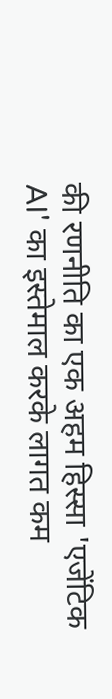की रणनीति का एक अहम हिस्सा 'एजेंटिक AI' का इस्तेमाल करके लागत कम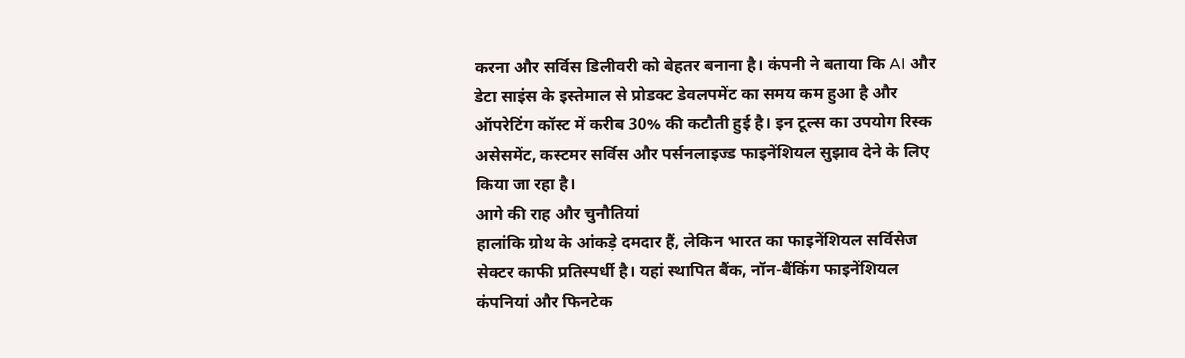करना और सर्विस डिलीवरी को बेहतर बनाना है। कंपनी ने बताया कि AI और डेटा साइंस के इस्तेमाल से प्रोडक्ट डेवलपमेंट का समय कम हुआ है और ऑपरेटिंग कॉस्ट में करीब 30% की कटौती हुई है। इन टूल्स का उपयोग रिस्क असेसमेंट, कस्टमर सर्विस और पर्सनलाइज्ड फाइनेंशियल सुझाव देने के लिए किया जा रहा है।
आगे की राह और चुनौतियां
हालांकि ग्रोथ के आंकड़े दमदार हैं, लेकिन भारत का फाइनेंशियल सर्विसेज सेक्टर काफी प्रतिस्पर्धी है। यहां स्थापित बैंक, नॉन-बैंकिंग फाइनेंशियल कंपनियां और फिनटेक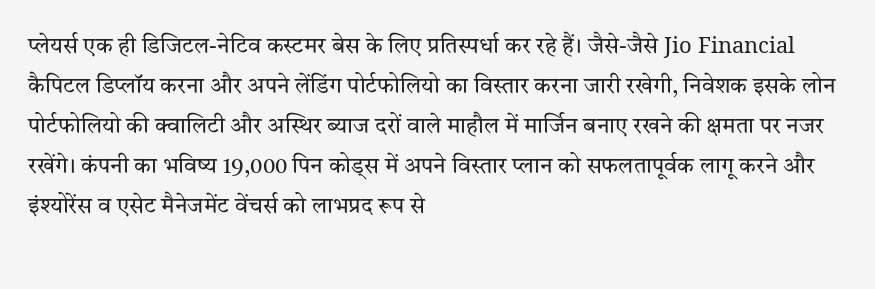प्लेयर्स एक ही डिजिटल-नेटिव कस्टमर बेस के लिए प्रतिस्पर्धा कर रहे हैं। जैसे-जैसे Jio Financial कैपिटल डिप्लॉय करना और अपने लेंडिंग पोर्टफोलियो का विस्तार करना जारी रखेगी, निवेशक इसके लोन पोर्टफोलियो की क्वालिटी और अस्थिर ब्याज दरों वाले माहौल में मार्जिन बनाए रखने की क्षमता पर नजर रखेंगे। कंपनी का भविष्य 19,000 पिन कोड्स में अपने विस्तार प्लान को सफलतापूर्वक लागू करने और इंश्योरेंस व एसेट मैनेजमेंट वेंचर्स को लाभप्रद रूप से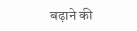बढ़ाने की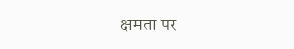क्षमता पर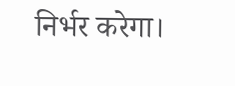निर्भर करेगा।